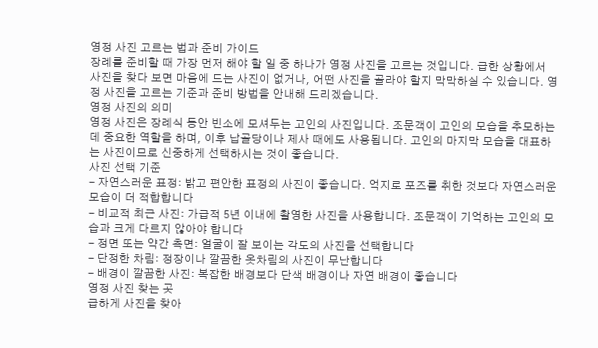영정 사진 고르는 법과 준비 가이드
장례를 준비할 때 가장 먼저 해야 할 일 중 하나가 영정 사진을 고르는 것입니다. 급한 상황에서 사진을 찾다 보면 마음에 드는 사진이 없거나, 어떤 사진을 골라야 할지 막막하실 수 있습니다. 영정 사진을 고르는 기준과 준비 방법을 안내해 드리겠습니다.
영정 사진의 의미
영정 사진은 장례식 동안 빈소에 모셔두는 고인의 사진입니다. 조문객이 고인의 모습을 추모하는 데 중요한 역할을 하며, 이후 납골당이나 제사 때에도 사용됩니다. 고인의 마지막 모습을 대표하는 사진이므로 신중하게 선택하시는 것이 좋습니다.
사진 선택 기준
- 자연스러운 표정: 밝고 편안한 표정의 사진이 좋습니다. 억지로 포즈를 취한 것보다 자연스러운 모습이 더 적합합니다
- 비교적 최근 사진: 가급적 5년 이내에 촬영한 사진을 사용합니다. 조문객이 기억하는 고인의 모습과 크게 다르지 않아야 합니다
- 정면 또는 약간 측면: 얼굴이 잘 보이는 각도의 사진을 선택합니다
- 단정한 차림: 정장이나 깔끔한 옷차림의 사진이 무난합니다
- 배경이 깔끔한 사진: 복잡한 배경보다 단색 배경이나 자연 배경이 좋습니다
영정 사진 찾는 곳
급하게 사진을 찾아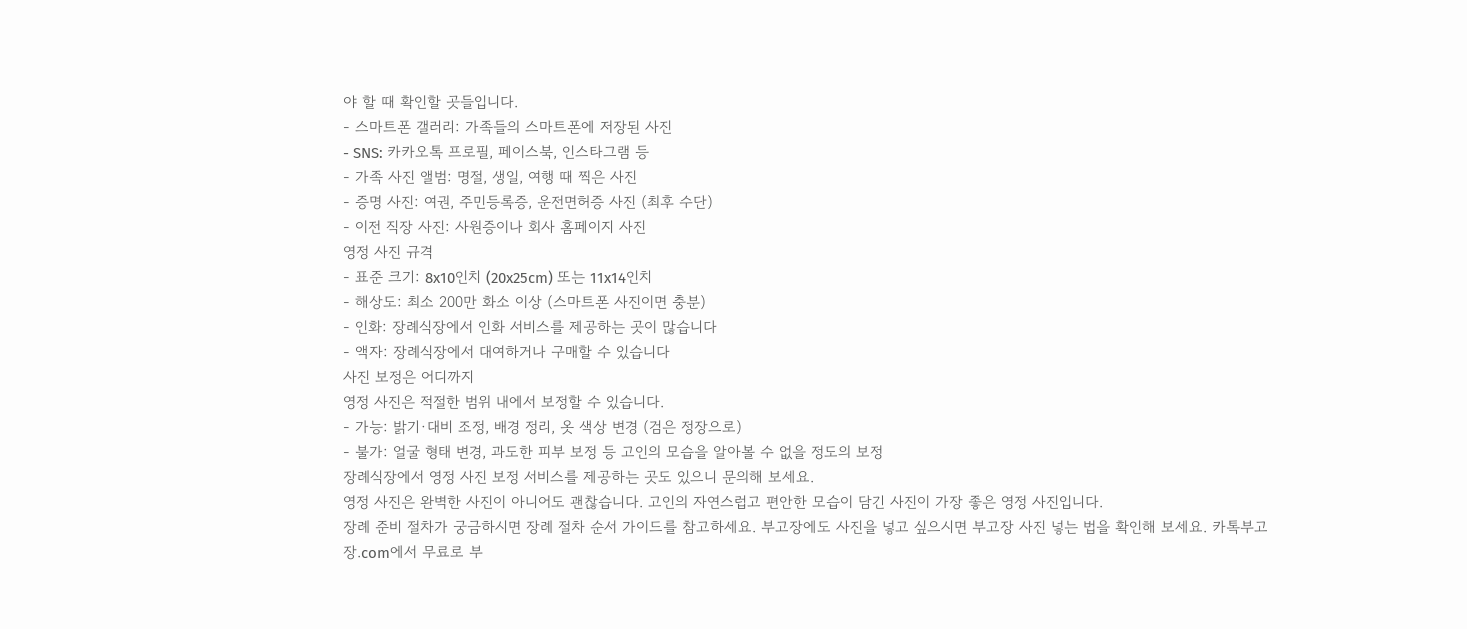야 할 때 확인할 곳들입니다.
- 스마트폰 갤러리: 가족들의 스마트폰에 저장된 사진
- SNS: 카카오톡 프로필, 페이스북, 인스타그램 등
- 가족 사진 앨범: 명절, 생일, 여행 때 찍은 사진
- 증명 사진: 여권, 주민등록증, 운전면허증 사진 (최후 수단)
- 이전 직장 사진: 사원증이나 회사 홈페이지 사진
영정 사진 규격
- 표준 크기: 8x10인치 (20x25cm) 또는 11x14인치
- 해상도: 최소 200만 화소 이상 (스마트폰 사진이면 충분)
- 인화: 장례식장에서 인화 서비스를 제공하는 곳이 많습니다
- 액자: 장례식장에서 대여하거나 구매할 수 있습니다
사진 보정은 어디까지
영정 사진은 적절한 범위 내에서 보정할 수 있습니다.
- 가능: 밝기·대비 조정, 배경 정리, 옷 색상 변경 (검은 정장으로)
- 불가: 얼굴 형태 변경, 과도한 피부 보정 등 고인의 모습을 알아볼 수 없을 정도의 보정
장례식장에서 영정 사진 보정 서비스를 제공하는 곳도 있으니 문의해 보세요.
영정 사진은 완벽한 사진이 아니어도 괜찮습니다. 고인의 자연스럽고 편안한 모습이 담긴 사진이 가장 좋은 영정 사진입니다.
장례 준비 절차가 궁금하시면 장례 절차 순서 가이드를 참고하세요. 부고장에도 사진을 넣고 싶으시면 부고장 사진 넣는 법을 확인해 보세요. 카톡부고장.com에서 무료로 부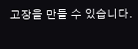고장을 만들 수 있습니다.